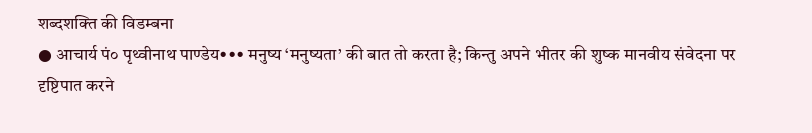शब्दशक्ति की विडम्बना
● आचार्य पं० पृथ्वीनाथ पाण्डेय••• मनुष्य ‘मनुष्यता’ की बात तो करता है; किन्तु अपने भीतर की शुष्क मानवीय संवेदना पर दृष्टिपात करने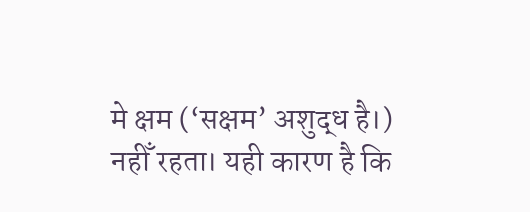मे क्षम (‘सक्षम’ अशुद्ध है।) नहीँ रहता। यही कारण है कि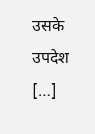उसके उपदेश […]